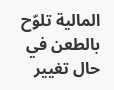المالية تلوّح بالطعن في حال تغيير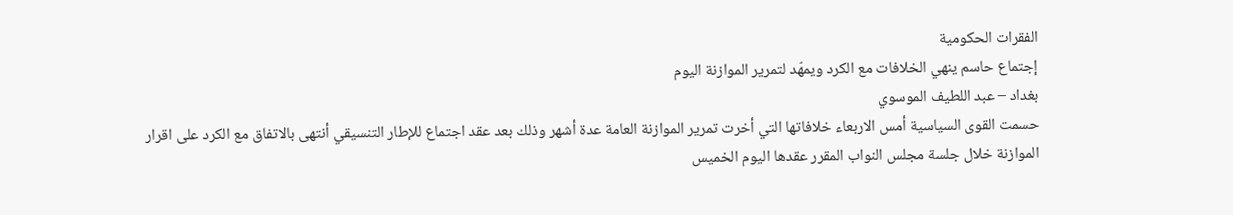الفقرات الحكومية
إجتماع حاسم ينهي الخلافات مع الكرد ويمهّد لتمرير الموازنة اليوم
بغداد – عبد اللطيف الموسوي
حسمت القوى السياسية أمس الاربعاء خلافاتها التي أخرت تمرير الموازنة العامة عدة أشهر وذلك بعد عقد اجتماع للإطار التنسيقي أنتهى بالاتفاق مع الكرد على اقرار الموازنة خلال جلسة مجلس النواب المقرر عقدها اليوم الخميس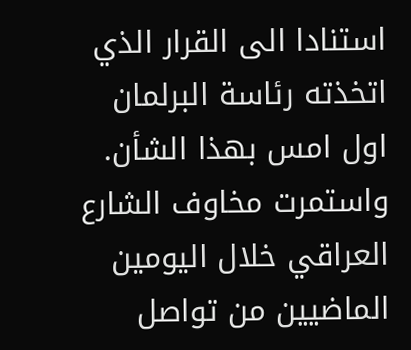استنادا الى القرار الذي اتخذته رئاسة البرلمان اول امس بهذا الشأن. واستمرت مخاوف الشارع العراقي خلال اليومين الماضيين من تواصل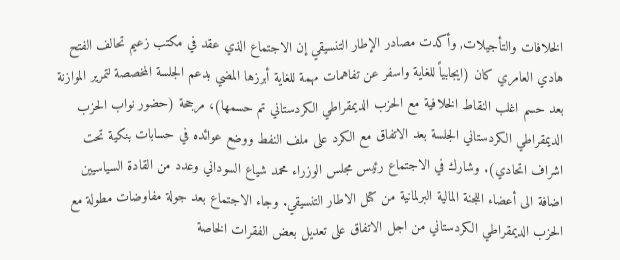الخلافات والتأجيلات, وأكدت مصادر الإطار التنسيقي إن الاجتماع الذي عقد في مكتب زعيم تحالف الفتح هادي العامري كان (ايجابياً للغاية واسفر عن تفاهمات مهمة للغاية أبرزها المضي بدعم الجلسة المخصصة لتمرير الموازنة بعد حسم اغلب النقاط الخلافية مع الحزب الديمقراطي الكردستاني تم حسمها)، مرجحة (حضور نواب الحزب الديمقراطي الكردستاني الجلسة بعد الاتفاق مع الكرد على ملف النفط ووضع عوائده في حسابات بنكية تحت اشراف اتحادي). وشارك في الاجتماع رئيس مجلس الوزراء محمد شياع السوداني وعدد من القادة السياسيين اضافة الى أعضاء اللجنة المالية البرلمانية من كتل الاطار التنسيقي. وجاء الاجتماع بعد جولة مفاوضات مطولة مع الحزب الديمقراطي الكردستاني من اجل الاتفاق على تعديل بعض الفقرات الخاصة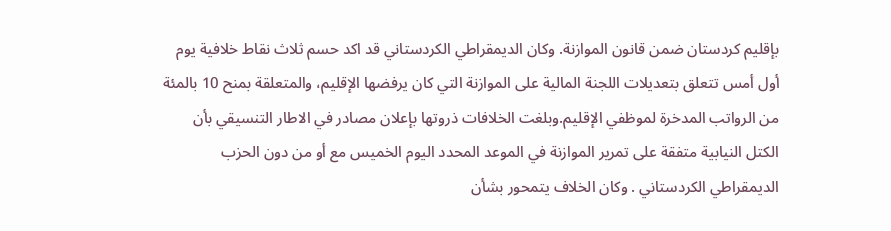بإقليم كردستان ضمن قانون الموازنة. وكان الديمقراطي الكردستاني قد اكد حسم ثلاث نقاط خلافية يوم أول أمس تتعلق بتعديلات اللجنة المالية على الموازنة التي كان يرفضها الإقليم، والمتعلقة بمنح 10 بالمئة من الرواتب المدخرة لموظفي الإقليم.وبلغت الخلافات ذروتها بإعلان مصادر في الاطار التنسيقي بأن الكتل النيابية متفقة على تمرير الموازنة في الموعد المحدد اليوم الخميس مع أو من دون الحزب الديمقراطي الكردستاني . وكان الخلاف يتمحور بشأن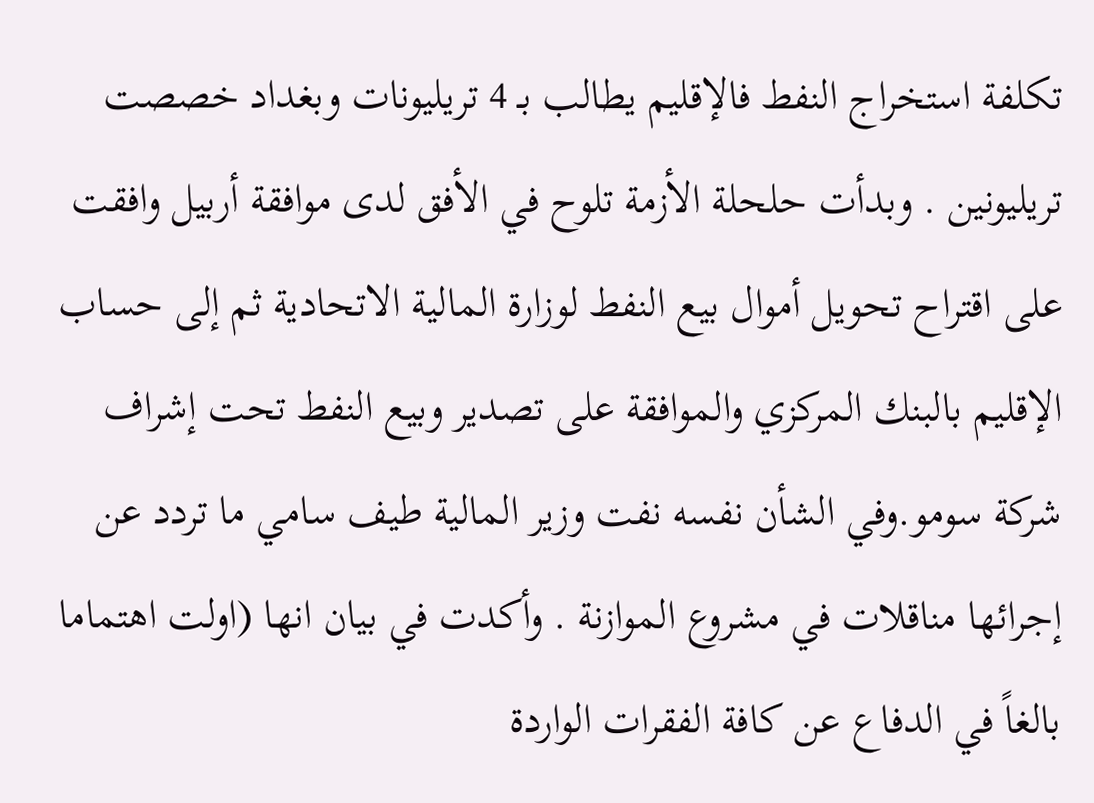تكلفة استخراج النفط فالإقليم يطالب بـ 4 تريليونات وبغداد خصصت تريليونين . وبدأت حلحلة الأزمة تلوح في الأفق لدى موافقة أربيل وافقت على اقتراح تحويل أموال بيع النفط لوزارة المالية الاتحادية ثم إلى حساب الإقليم بالبنك المركزي والموافقة على تصدير وبيع النفط تحت إشراف شركة سومو.وفي الشأن نفسه نفت وزير المالية طيف سامي ما تردد عن إجرائها مناقلات في مشروع الموازنة . وأكدت في بيان انها (اولت اهتماما بالغاً في الدفاع عن كافة الفقرات الواردة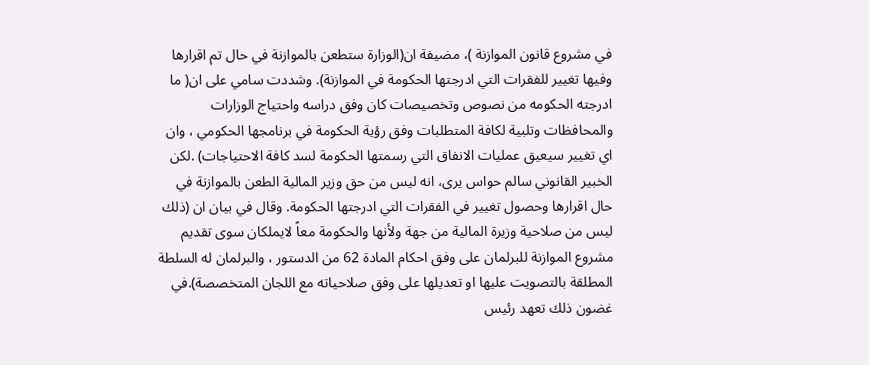في مشروع قانون الموازنة )، مضيفة ان(الوزارة ستطعن بالموازنة في حال تم اقرارها وفيها تغيير للفقرات التي ادرجتها الحكومة في الموازنة). وشددت سامي على ان( ما ادرجته الحكومه من نصوص وتخصيصات كان وفق دراسه واحتياج الوزارات والمحافظات وتلبية لكافة المتطلبات وفق رؤية الحكومة في برنامجها الحكومي ، وان اي تغيير سيعيق عمليات الانفاق التي رسمتها الحكومة لسد كافة الاحتياجات) .لكن الخبير القانوني سالم حواس يرى، انه ليس من حق وزير المالية الطعن بالموازنة في حال اقرارها وحصول تغيير في الفقرات التي ادرجتها الحكومة. وقال في بيان ان (ذلك ليس من صلاحية وزيرة المالية من جهة ولأنها والحكومة معاً لايملكان سوى تقديم مشروع الموازنة للبرلمان على وفق احكام المادة 62 من الدستور ، والبرلمان له السلطة المطلقة بالتصويت عليها او تعديلها على وفق صلاحياته مع اللجان المتخصصة).في غضون ذلك تعهد رئيس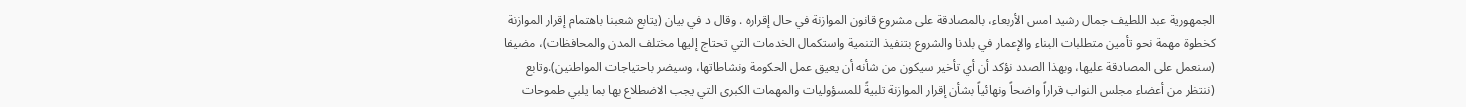الجمهورية عبد اللطيف جمال رشيد امس الأربعاء، بالمصادقة على مشروع قانون الموازنة في حال إقراره . وقال د في بيان (يتابع شعبنا باهتمام إقرار الموازنة كخطوة مهمة نحو تأمين متطلبات البناء والإعمار في بلدنا والشروع بتنفيذ التنمية واستكمال الخدمات التي تحتاج إليها مختلف المدن والمحافظات)، مضيفا (سنعمل على المصادقة عليها، وبهذا الصدد نؤكد أن أي تأخير سيكون من شأنه أن يعيق عمل الحكومة ونشاطاتها، وسيضر باحتياجات المواطنين).وتابع (ننتظر من أعضاء مجلس النواب قراراً واضحاً ونهائياً بشأن إقرار الموازنة تلبيةً للمسؤوليات والمهمات الكبرى التي يجب الاضطلاع بها بما يلبي طموحات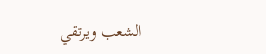الشعب ويرتقي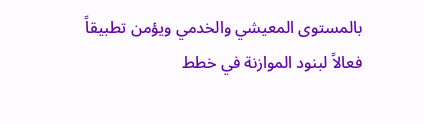بالمستوى المعيشي والخدمي ويؤمن تطبيقاً فعالاً لبنود الموازنة في خطط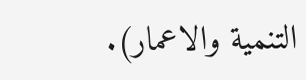التنمية والاعمار).